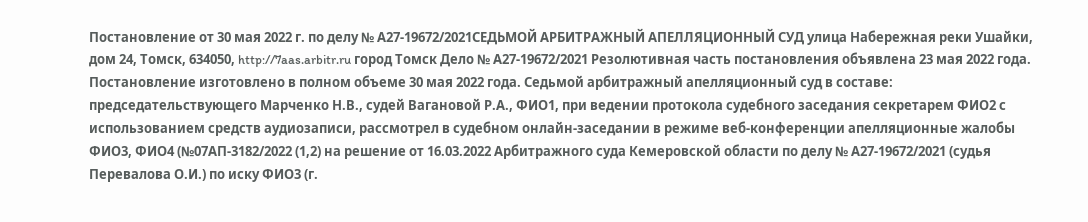Постановление от 30 мая 2022 г. по делу № А27-19672/2021СЕДЬМОЙ АРБИТРАЖНЫЙ АПЕЛЛЯЦИОННЫЙ СУД улица Набережная реки Ушайки, дом 24, Томск, 634050, http://7aas.arbitr.ru город Томск Дело № А27-19672/2021 Резолютивная часть постановления объявлена 23 мая 2022 года. Постановление изготовлено в полном объеме 30 мая 2022 года. Седьмой арбитражный апелляционный суд в составе: председательствующего Марченко Н.В., судей Вагановой Р.А., ФИО1, при ведении протокола судебного заседания секретарем ФИО2 с использованием средств аудиозаписи, рассмотрел в судебном онлайн-заседании в режиме веб-конференции апелляционные жалобы ФИО3, ФИО4 (№07АП-3182/2022 (1,2) на решение от 16.03.2022 Арбитражного суда Кемеровской области по делу № А27-19672/2021 (судья Перевалова О.И.) по иску ФИО3 (г.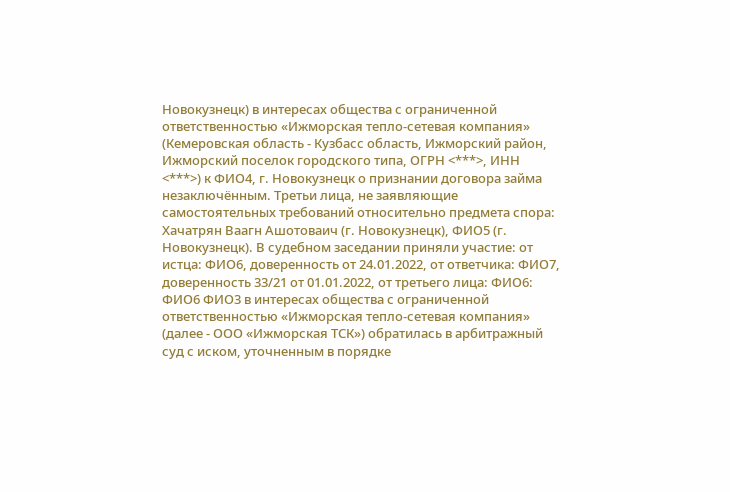Новокузнецк) в интересах общества с ограниченной ответственностью «Ижморская тепло-сетевая компания» (Кемеровская область - Кузбасс область, Ижморский район, Ижморский поселок городского типа, ОГРН <***>, ИНН <***>) к ФИО4, г. Новокузнецк о признании договора займа незаключённым. Третьи лица, не заявляющие самостоятельных требований относительно предмета спора: Хачатрян Ваагн Ашотоваич (г. Новокузнецк), ФИО5 (г. Новокузнецк). В судебном заседании приняли участие: от истца: ФИО6, доверенность от 24.01.2022, от ответчика: ФИО7, доверенность 33/21 от 01.01.2022, от третьего лица: ФИО6: ФИО6 ФИО3 в интересах общества с ограниченной ответственностью «Ижморская тепло-сетевая компания» (далее - ООО «Ижморская ТСК») обратилась в арбитражный суд с иском, уточненным в порядке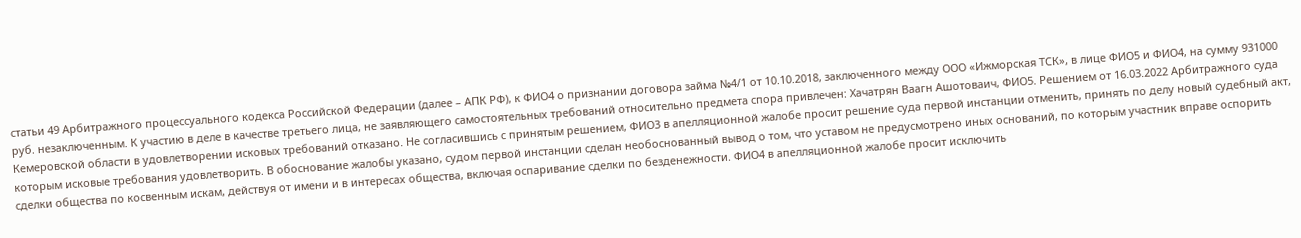статьи 49 Арбитражного процессуального кодекса Российской Федерации (далее – АПК РФ), к ФИО4 о признании договора займа №4/1 от 10.10.2018, заключенного между ООО «Ижморская ТСК», в лице ФИО5 и ФИО4, на сумму 931000 руб. незаключенным. К участию в деле в качестве третьего лица, не заявляющего самостоятельных требований относительно предмета спора привлечен: Хачатрян Ваагн Ашотоваич, ФИО5. Решением от 16.03.2022 Арбитражного суда Кемеровской области в удовлетворении исковых требований отказано. Не согласившись с принятым решением, ФИО3 в апелляционной жалобе просит решение суда первой инстанции отменить, принять по делу новый судебный акт, которым исковые требования удовлетворить. В обоснование жалобы указано, судом первой инстанции сделан необоснованный вывод о том, что уставом не предусмотрено иных оснований, по которым участник вправе оспорить сделки общества по косвенным искам, действуя от имени и в интересах общества, включая оспаривание сделки по безденежности. ФИО4 в апелляционной жалобе просит исключить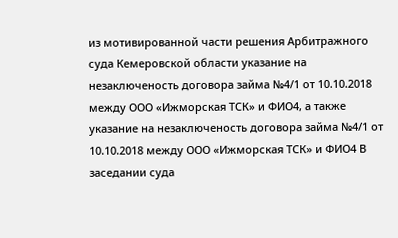из мотивированной части решения Арбитражного суда Кемеровской области указание на незаключеность договора займа №4/1 от 10.10.2018 между ООО «Ижморская ТСК» и ФИО4, а также указание на незаключеность договора займа №4/1 от 10.10.2018 между ООО «Ижморская ТСК» и ФИО4 В заседании суда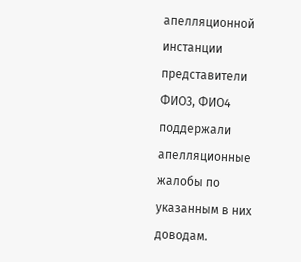апелляционной инстанции представители ФИО3, ФИО4 поддержали апелляционные жалобы по указанным в них доводам.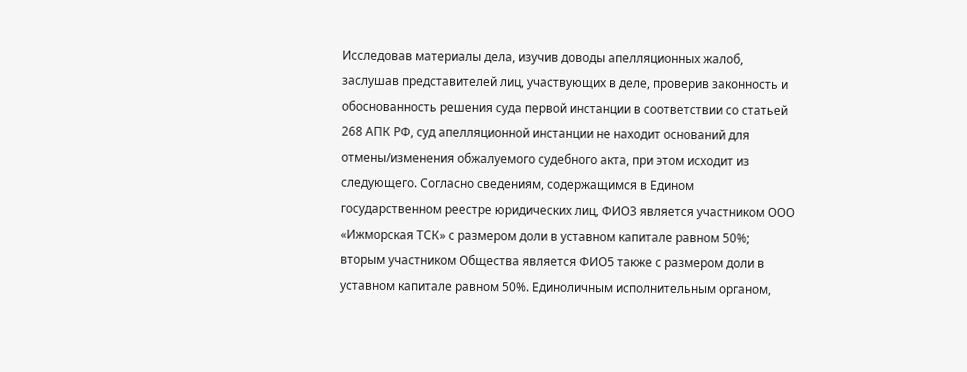Исследовав материалы дела, изучив доводы апелляционных жалоб, заслушав представителей лиц, участвующих в деле, проверив законность и обоснованность решения суда первой инстанции в соответствии со статьей 268 АПК РФ, суд апелляционной инстанции не находит оснований для отмены/изменения обжалуемого судебного акта, при этом исходит из следующего. Согласно сведениям, содержащимся в Едином государственном реестре юридических лиц, ФИО3 является участником ООО «Ижморская ТСК» с размером доли в уставном капитале равном 50%; вторым участником Общества является ФИО5 также с размером доли в уставном капитале равном 50%. Единоличным исполнительным органом,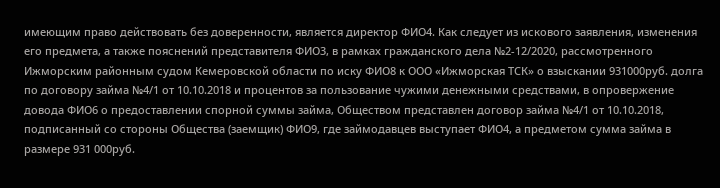имеющим право действовать без доверенности, является директор ФИО4. Как следует из искового заявления, изменения его предмета, а также пояснений представителя ФИО3, в рамках гражданского дела №2-12/2020, рассмотренного Ижморским районным судом Кемеровской области по иску ФИО8 к ООО «Ижморская ТСК» о взыскании 931000руб. долга по договору займа №4/1 от 10.10.2018 и процентов за пользование чужими денежными средствами, в опровержение довода ФИО6 о предоставлении спорной суммы займа, Обществом представлен договор займа №4/1 от 10.10.2018, подписанный со стороны Общества (заемщик) ФИО9, где займодавцев выступает ФИО4, а предметом сумма займа в размере 931 000руб.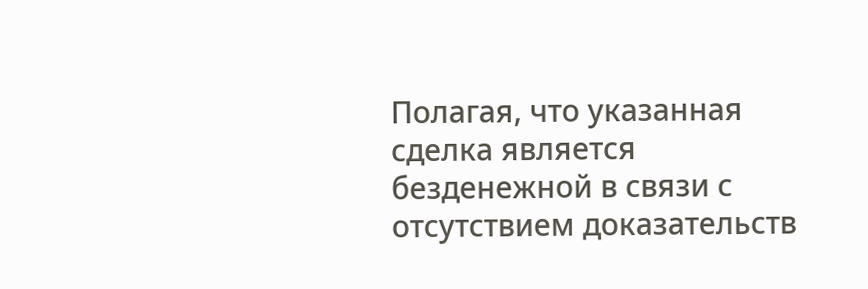Полагая, что указанная сделка является безденежной в связи с отсутствием доказательств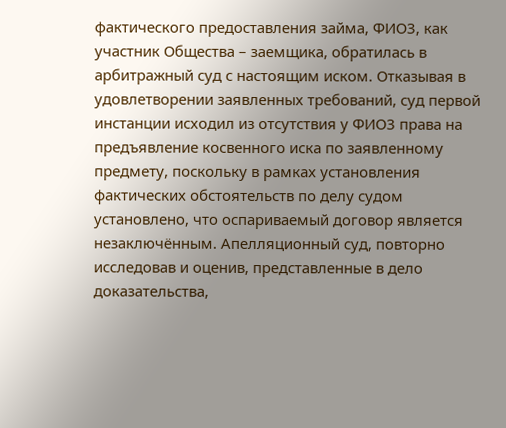фактического предоставления займа, ФИО3, как участник Общества – заемщика, обратилась в арбитражный суд с настоящим иском. Отказывая в удовлетворении заявленных требований, суд первой инстанции исходил из отсутствия у ФИО3 права на предъявление косвенного иска по заявленному предмету, поскольку в рамках установления фактических обстоятельств по делу судом установлено, что оспариваемый договор является незаключённым. Апелляционный суд, повторно исследовав и оценив, представленные в дело доказательства,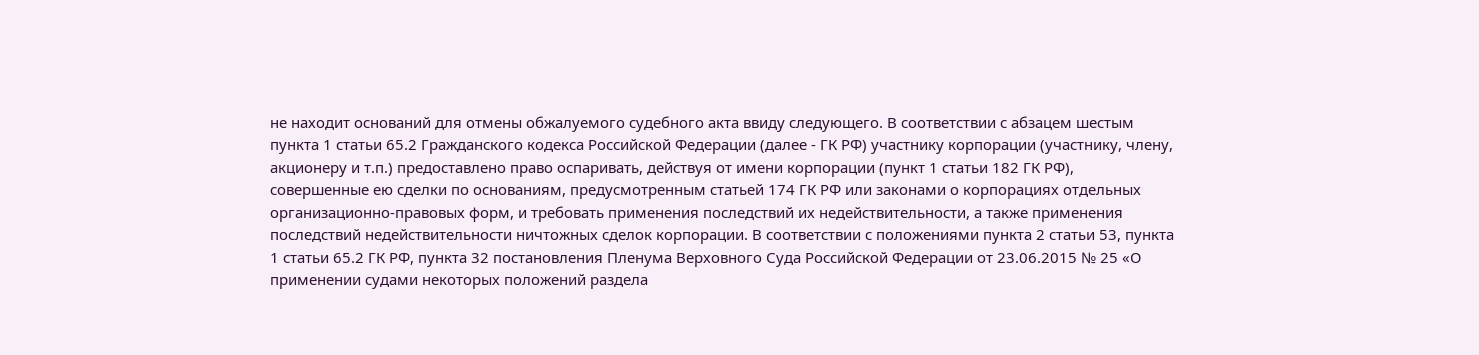не находит оснований для отмены обжалуемого судебного акта ввиду следующего. В соответствии с абзацем шестым пункта 1 статьи 65.2 Гражданского кодекса Российской Федерации (далее - ГК РФ) участнику корпорации (участнику, члену, акционеру и т.п.) предоставлено право оспаривать, действуя от имени корпорации (пункт 1 статьи 182 ГК РФ), совершенные ею сделки по основаниям, предусмотренным статьей 174 ГК РФ или законами о корпорациях отдельных организационно-правовых форм, и требовать применения последствий их недействительности, а также применения последствий недействительности ничтожных сделок корпорации. В соответствии с положениями пункта 2 статьи 53, пункта 1 статьи 65.2 ГК РФ, пункта 32 постановления Пленума Верховного Суда Российской Федерации от 23.06.2015 № 25 «О применении судами некоторых положений раздела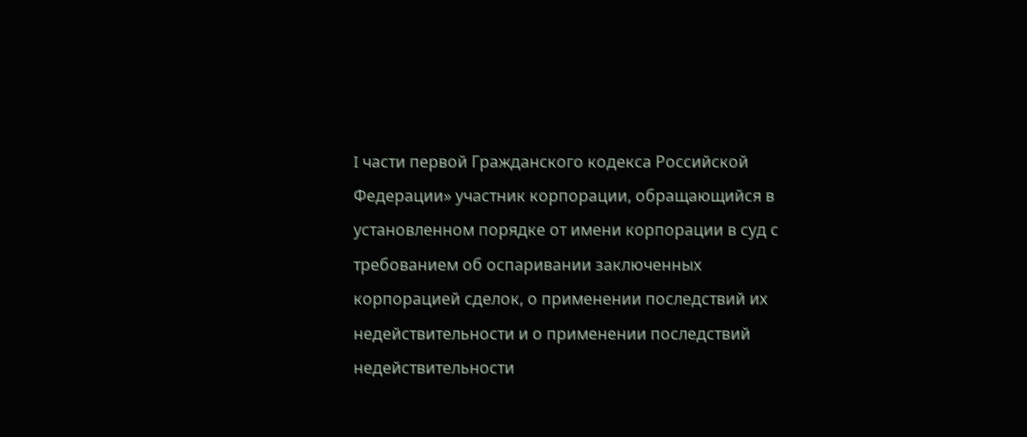I части первой Гражданского кодекса Российской Федерации» участник корпорации, обращающийся в установленном порядке от имени корпорации в суд с требованием об оспаривании заключенных корпорацией сделок, о применении последствий их недействительности и о применении последствий недействительности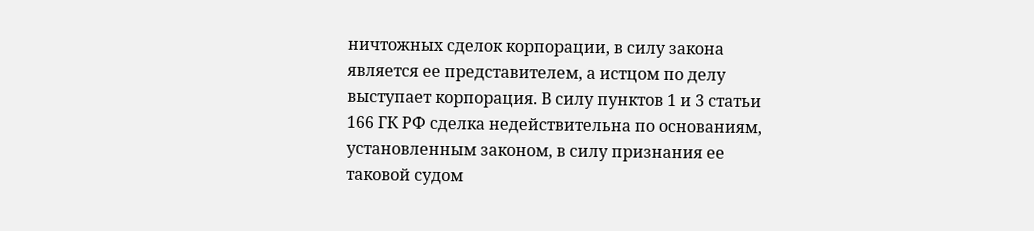ничтожных сделок корпорации, в силу закона является ее представителем, а истцом по делу выступает корпорация. В силу пунктов 1 и 3 статьи 166 ГК РФ сделка недействительна по основаниям, установленным законом, в силу признания ее таковой судом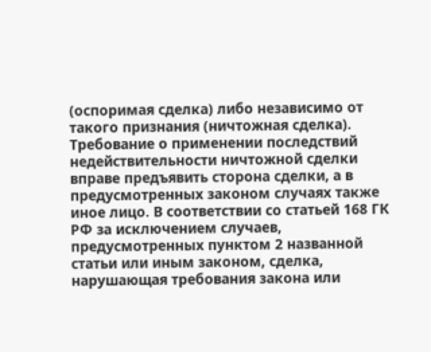(оспоримая сделка) либо независимо от такого признания (ничтожная сделка). Требование о применении последствий недействительности ничтожной сделки вправе предъявить сторона сделки, а в предусмотренных законом случаях также иное лицо. В соответствии со статьей 168 ГК РФ за исключением случаев, предусмотренных пунктом 2 названной статьи или иным законом, сделка, нарушающая требования закона или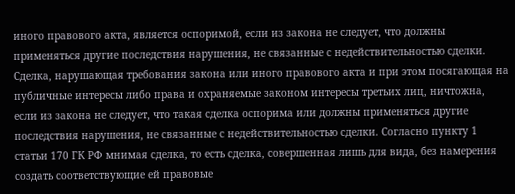иного правового акта, является оспоримой, если из закона не следует, что должны применяться другие последствия нарушения, не связанные с недействительностью сделки. Сделка, нарушающая требования закона или иного правового акта и при этом посягающая на публичные интересы либо права и охраняемые законом интересы третьих лиц, ничтожна, если из закона не следует, что такая сделка оспорима или должны применяться другие последствия нарушения, не связанные с недействительностью сделки. Согласно пункту 1 статьи 170 ГК РФ мнимая сделка, то есть сделка, совершенная лишь для вида, без намерения создать соответствующие ей правовые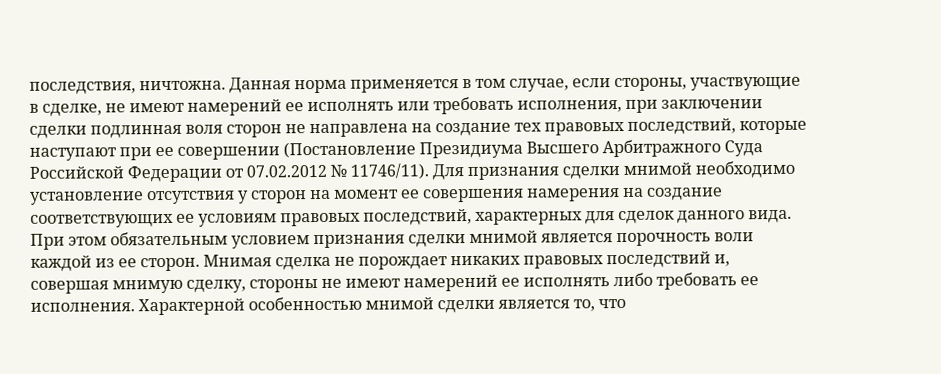последствия, ничтожна. Данная норма применяется в том случае, если стороны, участвующие в сделке, не имеют намерений ее исполнять или требовать исполнения, при заключении сделки подлинная воля сторон не направлена на создание тех правовых последствий, которые наступают при ее совершении (Постановление Президиума Высшего Арбитражного Суда Российской Федерации от 07.02.2012 № 11746/11). Для признания сделки мнимой необходимо установление отсутствия у сторон на момент ее совершения намерения на создание соответствующих ее условиям правовых последствий, характерных для сделок данного вида. При этом обязательным условием признания сделки мнимой является порочность воли каждой из ее сторон. Мнимая сделка не порождает никаких правовых последствий и, совершая мнимую сделку, стороны не имеют намерений ее исполнять либо требовать ее исполнения. Характерной особенностью мнимой сделки является то, что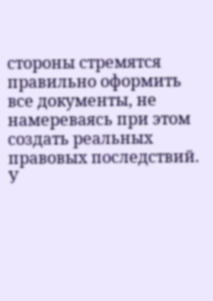стороны стремятся правильно оформить все документы, не намереваясь при этом создать реальных правовых последствий. У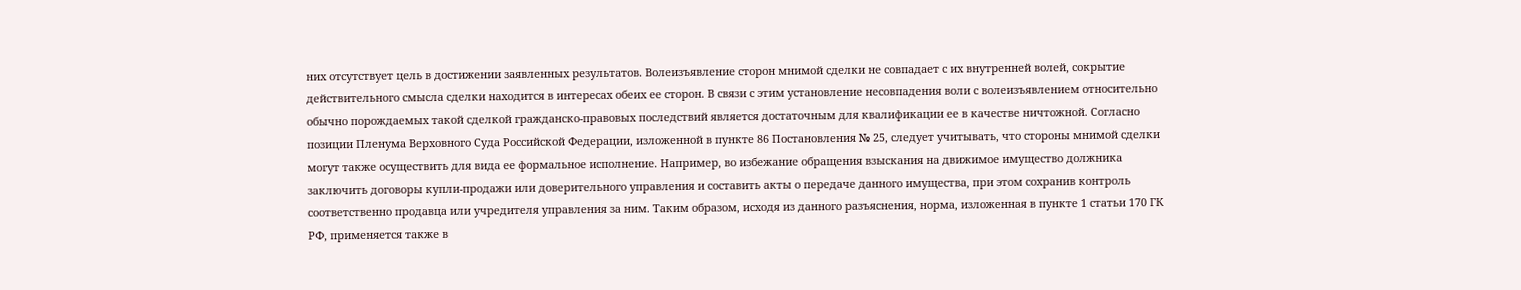них отсутствует цель в достижении заявленных результатов. Волеизъявление сторон мнимой сделки не совпадает с их внутренней волей, сокрытие действительного смысла сделки находится в интересах обеих ее сторон. В связи с этим установление несовпадения воли с волеизъявлением относительно обычно порождаемых такой сделкой гражданско-правовых последствий является достаточным для квалификации ее в качестве ничтожной. Согласно позиции Пленума Верховного Суда Российской Федерации, изложенной в пункте 86 Постановления № 25, следует учитывать, что стороны мнимой сделки могут также осуществить для вида ее формальное исполнение. Например, во избежание обращения взыскания на движимое имущество должника заключить договоры купли-продажи или доверительного управления и составить акты о передаче данного имущества, при этом сохранив контроль соответственно продавца или учредителя управления за ним. Таким образом, исходя из данного разъяснения, норма, изложенная в пункте 1 статьи 170 ГК РФ, применяется также в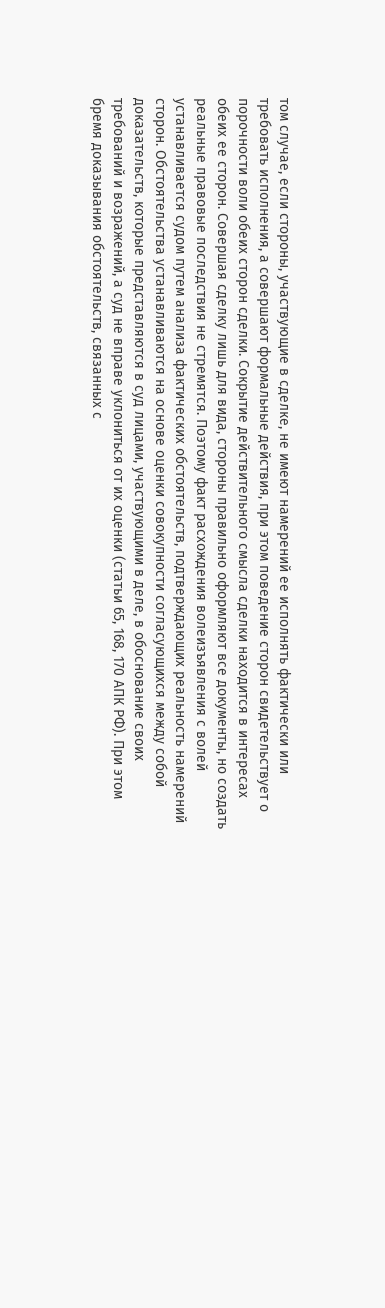том случае, если стороны, участвующие в сделке, не имеют намерений ее исполнять фактически или требовать исполнения, а совершают формальные действия, при этом поведение сторон свидетельствует о порочности воли обеих сторон сделки. Сокрытие действительного смысла сделки находится в интересах обеих ее сторон. Совершая сделку лишь для вида, стороны правильно оформляют все документы, но создать реальные правовые последствия не стремятся. Поэтому факт расхождения волеизъявления с волей устанавливается судом путем анализа фактических обстоятельств, подтверждающих реальность намерений сторон. Обстоятельства устанавливаются на основе оценки совокупности согласующихся между собой доказательств, которые представляются в суд лицами, участвующими в деле, в обоснование своих требований и возражений, а суд не вправе уклониться от их оценки (статьи 65, 168, 170 АПК РФ). При этом бремя доказывания обстоятельств, связанных с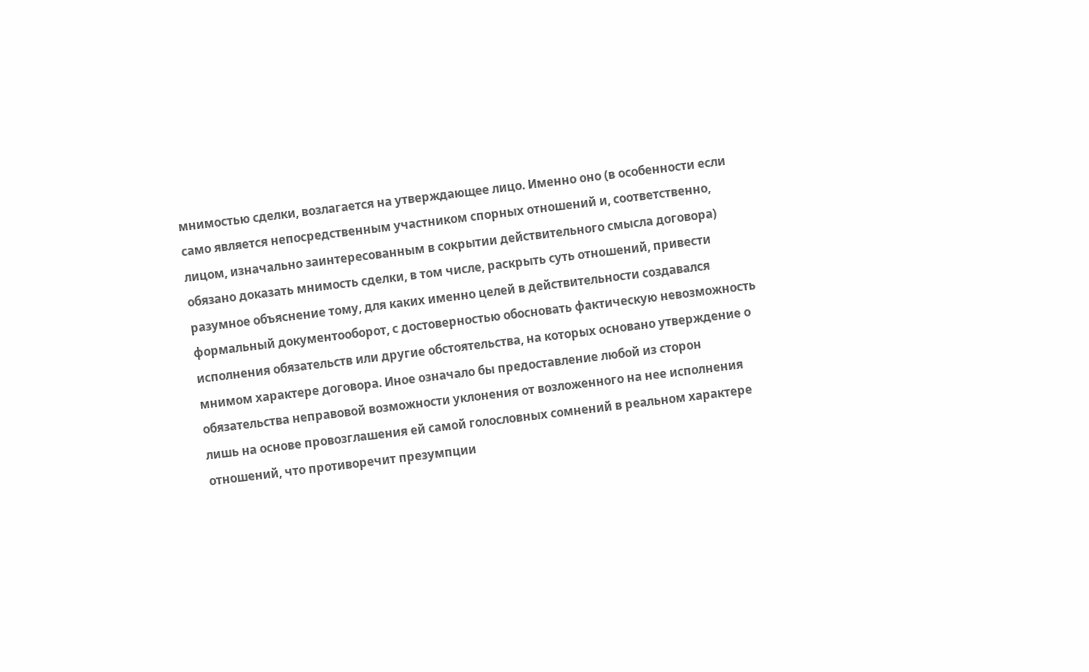мнимостью сделки, возлагается на утверждающее лицо. Именно оно (в особенности если само является непосредственным участником спорных отношений и, соответственно, лицом, изначально заинтересованным в сокрытии действительного смысла договора) обязано доказать мнимость сделки, в том числе, раскрыть суть отношений, привести разумное объяснение тому, для каких именно целей в действительности создавался формальный документооборот, с достоверностью обосновать фактическую невозможность исполнения обязательств или другие обстоятельства, на которых основано утверждение о мнимом характере договора. Иное означало бы предоставление любой из сторон обязательства неправовой возможности уклонения от возложенного на нее исполнения лишь на основе провозглашения ей самой голословных сомнений в реальном характере отношений, что противоречит презумпции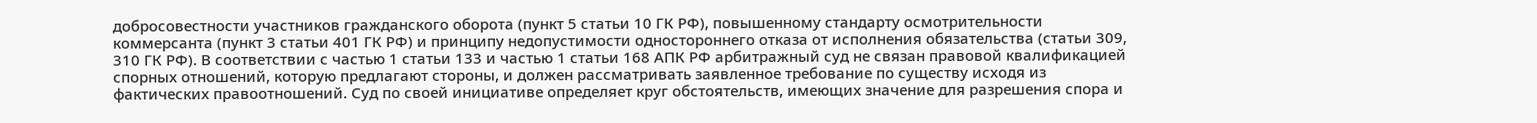добросовестности участников гражданского оборота (пункт 5 статьи 10 ГК РФ), повышенному стандарту осмотрительности коммерсанта (пункт 3 статьи 401 ГК РФ) и принципу недопустимости одностороннего отказа от исполнения обязательства (статьи 309, 310 ГК РФ). В соответствии с частью 1 статьи 133 и частью 1 статьи 168 АПК РФ арбитражный суд не связан правовой квалификацией спорных отношений, которую предлагают стороны, и должен рассматривать заявленное требование по существу исходя из фактических правоотношений. Суд по своей инициативе определяет круг обстоятельств, имеющих значение для разрешения спора и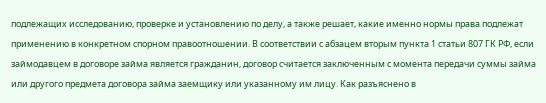подлежащих исследованию, проверке и установлению по делу, а также решает, какие именно нормы права подлежат применению в конкретном спорном правоотношении. В соответствии с абзацем вторым пункта 1 статьи 807 ГК РФ, если займодавцем в договоре займа является гражданин, договор считается заключенным с момента передачи суммы займа или другого предмета договора займа заемщику или указанному им лицу. Как разъяснено в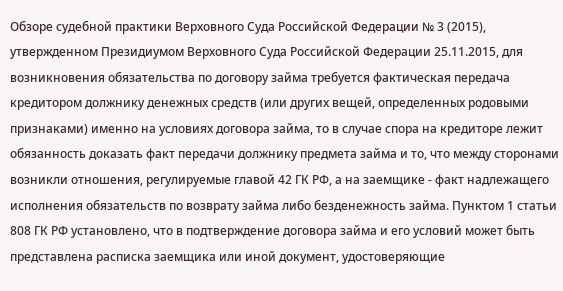Обзоре судебной практики Верховного Суда Российской Федерации № 3 (2015), утвержденном Президиумом Верховного Суда Российской Федерации 25.11.2015, для возникновения обязательства по договору займа требуется фактическая передача кредитором должнику денежных средств (или других вещей, определенных родовыми признаками) именно на условиях договора займа, то в случае спора на кредиторе лежит обязанность доказать факт передачи должнику предмета займа и то, что между сторонами возникли отношения, регулируемые главой 42 ГК РФ, а на заемщике - факт надлежащего исполнения обязательств по возврату займа либо безденежность займа. Пунктом 1 статьи 808 ГК РФ установлено, что в подтверждение договора займа и его условий может быть представлена расписка заемщика или иной документ, удостоверяющие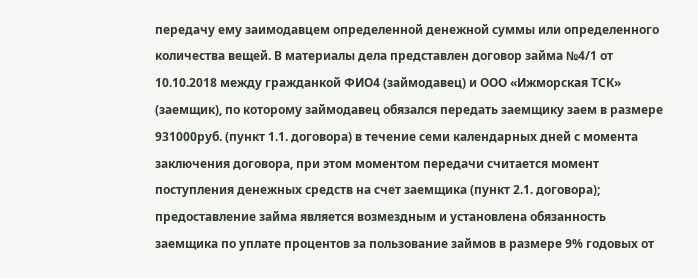передачу ему заимодавцем определенной денежной суммы или определенного количества вещей. В материалы дела представлен договор займа №4/1 от 10.10.2018 между гражданкой ФИО4 (займодавец) и ООО «Ижморская ТСК» (заемщик), по которому займодавец обязался передать заемщику заем в размере 931000руб. (пункт 1.1. договора) в течение семи календарных дней с момента заключения договора, при этом моментом передачи считается момент поступления денежных средств на счет заемщика (пункт 2.1. договора); предоставление займа является возмездным и установлена обязанность заемщика по уплате процентов за пользование займов в размере 9% годовых от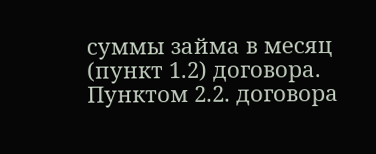суммы займа в месяц (пункт 1.2) договора. Пунктом 2.2. договора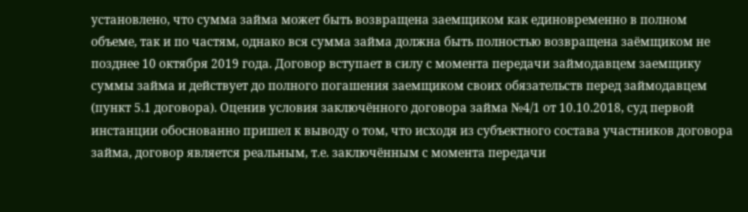установлено, что сумма займа может быть возвращена заемщиком как единовременно в полном объеме, так и по частям, однако вся сумма займа должна быть полностью возвращена заёмщиком не позднее 10 октября 2019 года. Договор вступает в силу с момента передачи займодавцем заемщику суммы займа и действует до полного погашения заемщиком своих обязательств перед займодавцем (пункт 5.1 договора). Оценив условия заключённого договора займа №4/1 от 10.10.2018, суд первой инстанции обоснованно пришел к выводу о том, что исходя из субъектного состава участников договора займа, договор является реальным, т.е. заключённым с момента передачи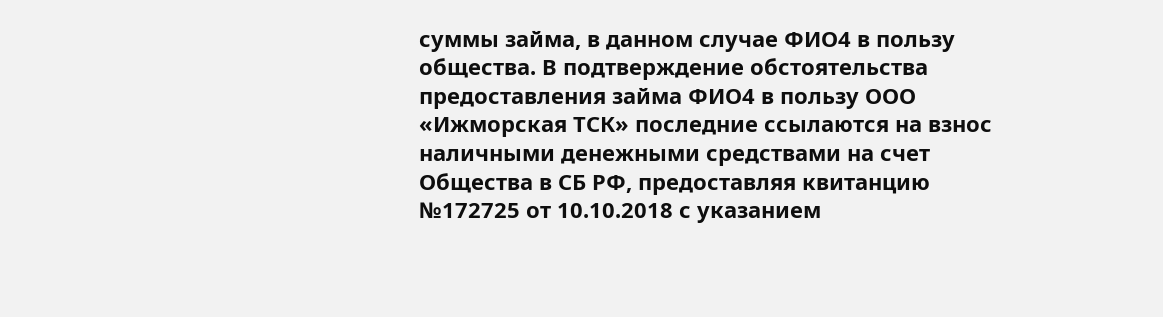суммы займа, в данном случае ФИО4 в пользу общества. В подтверждение обстоятельства предоставления займа ФИО4 в пользу ООО «Ижморская ТСК» последние ссылаются на взнос наличными денежными средствами на счет Общества в СБ РФ, предоставляя квитанцию №172725 от 10.10.2018 с указанием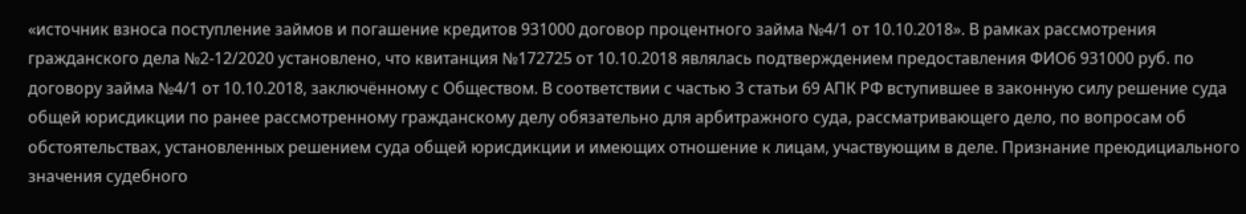«источник взноса поступление займов и погашение кредитов 931000 договор процентного займа №4/1 от 10.10.2018». В рамках рассмотрения гражданского дела №2-12/2020 установлено, что квитанция №172725 от 10.10.2018 являлась подтверждением предоставления ФИО6 931000 руб. по договору займа №4/1 от 10.10.2018, заключённому с Обществом. В соответствии с частью 3 статьи 69 АПК РФ вступившее в законную силу решение суда общей юрисдикции по ранее рассмотренному гражданскому делу обязательно для арбитражного суда, рассматривающего дело, по вопросам об обстоятельствах, установленных решением суда общей юрисдикции и имеющих отношение к лицам, участвующим в деле. Признание преюдициального значения судебного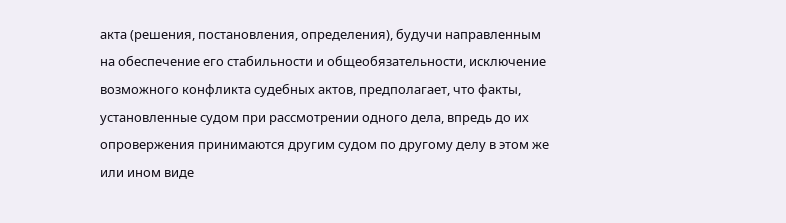акта (решения, постановления, определения), будучи направленным на обеспечение его стабильности и общеобязательности, исключение возможного конфликта судебных актов, предполагает, что факты, установленные судом при рассмотрении одного дела, впредь до их опровержения принимаются другим судом по другому делу в этом же или ином виде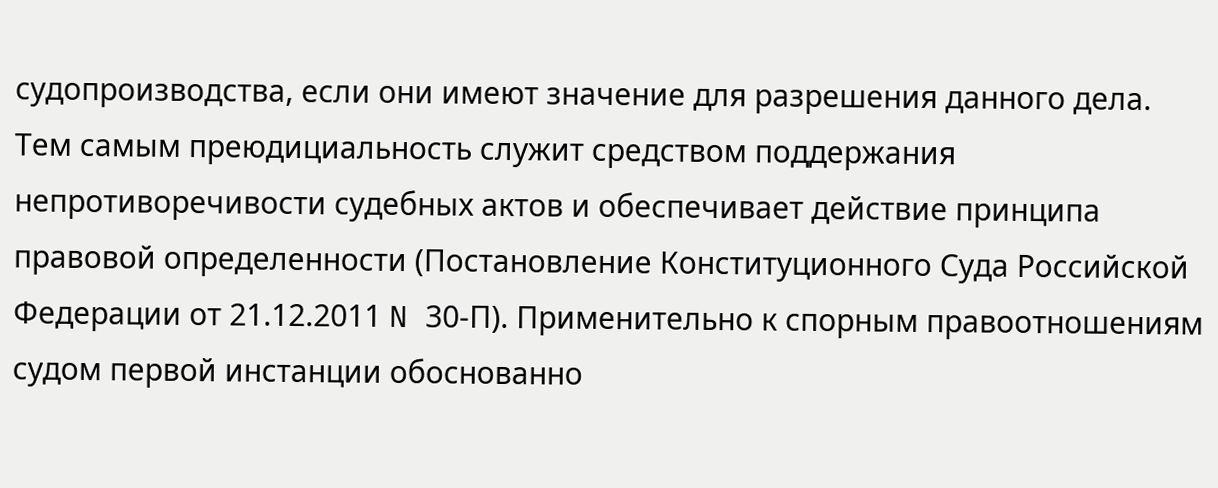судопроизводства, если они имеют значение для разрешения данного дела. Тем самым преюдициальность служит средством поддержания непротиворечивости судебных актов и обеспечивает действие принципа правовой определенности (Постановление Конституционного Суда Российской Федерации от 21.12.2011 N 30-П). Применительно к спорным правоотношениям судом первой инстанции обоснованно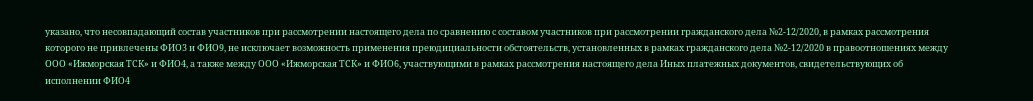указано, что несовпадающий состав участников при рассмотрении настоящего дела по сравнению с составом участников при рассмотрении гражданского дела №2-12/2020, в рамках рассмотрения которого не привлечены ФИО3 и ФИО9, не исключает возможность применения преюдициальности обстоятельств, установленных в рамках гражданского дела №2-12/2020 в правоотношениях между ООО «Ижморская ТСК» и ФИО4, а также между ООО «Ижморская ТСК» и ФИО6, участвующими в рамках рассмотрения настоящего дела Иных платежных документов, свидетельствующих об исполнении ФИО4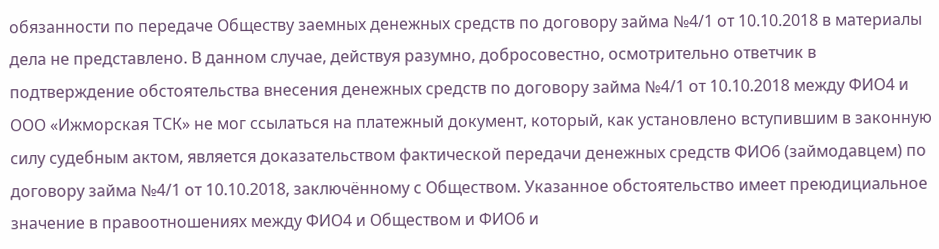обязанности по передаче Обществу заемных денежных средств по договору займа №4/1 от 10.10.2018 в материалы дела не представлено. В данном случае, действуя разумно, добросовестно, осмотрительно ответчик в подтверждение обстоятельства внесения денежных средств по договору займа №4/1 от 10.10.2018 между ФИО4 и ООО «Ижморская ТСК» не мог ссылаться на платежный документ, который, как установлено вступившим в законную силу судебным актом, является доказательством фактической передачи денежных средств ФИО6 (займодавцем) по договору займа №4/1 от 10.10.2018, заключённому с Обществом. Указанное обстоятельство имеет преюдициальное значение в правоотношениях между ФИО4 и Обществом и ФИО6 и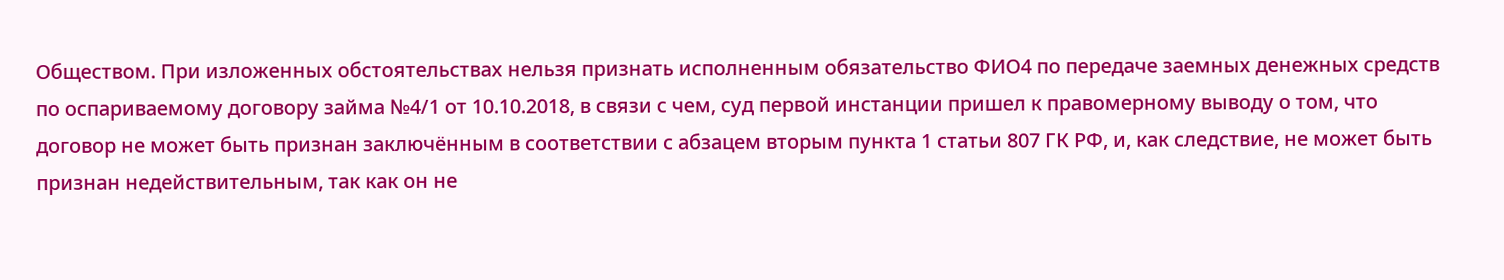Обществом. При изложенных обстоятельствах нельзя признать исполненным обязательство ФИО4 по передаче заемных денежных средств по оспариваемому договору займа №4/1 от 10.10.2018, в связи с чем, суд первой инстанции пришел к правомерному выводу о том, что договор не может быть признан заключённым в соответствии с абзацем вторым пункта 1 статьи 807 ГК РФ, и, как следствие, не может быть признан недействительным, так как он не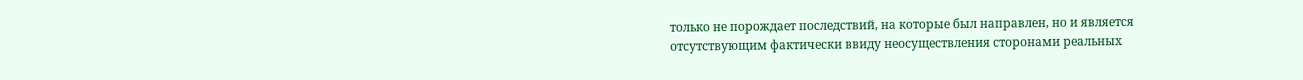только не порождает последствий, на которые был направлен, но и является отсутствующим фактически ввиду неосуществления сторонами реальных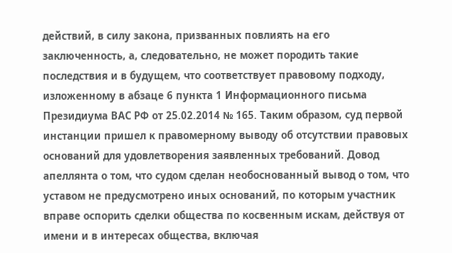действий, в силу закона, призванных повлиять на его заключенность, а, следовательно, не может породить такие последствия и в будущем, что соответствует правовому подходу, изложенному в абзаце 6 пункта 1 Информационного письма Президиума ВАС РФ от 25.02.2014 № 165. Таким образом, суд первой инстанции пришел к правомерному выводу об отсутствии правовых оснований для удовлетворения заявленных требований. Довод апеллянта о том, что судом сделан необоснованный вывод о том, что уставом не предусмотрено иных оснований, по которым участник вправе оспорить сделки общества по косвенным искам, действуя от имени и в интересах общества, включая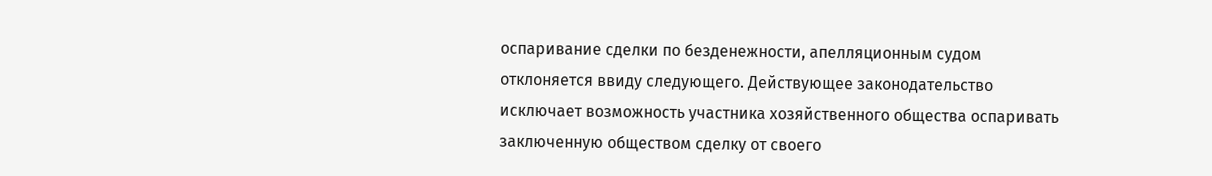оспаривание сделки по безденежности, апелляционным судом отклоняется ввиду следующего. Действующее законодательство исключает возможность участника хозяйственного общества оспаривать заключенную обществом сделку от своего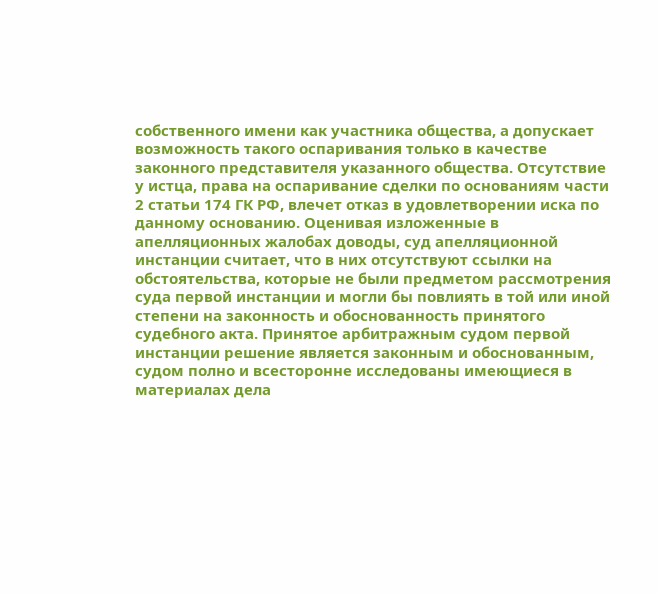собственного имени как участника общества, а допускает возможность такого оспаривания только в качестве законного представителя указанного общества. Отсутствие у истца, права на оспаривание сделки по основаниям части 2 статьи 174 ГК РФ, влечет отказ в удовлетворении иска по данному основанию. Оценивая изложенные в апелляционных жалобах доводы, суд апелляционной инстанции считает, что в них отсутствуют ссылки на обстоятельства, которые не были предметом рассмотрения суда первой инстанции и могли бы повлиять в той или иной степени на законность и обоснованность принятого судебного акта. Принятое арбитражным судом первой инстанции решение является законным и обоснованным, судом полно и всесторонне исследованы имеющиеся в материалах дела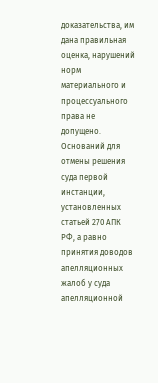доказательства, им дана правильная оценка, нарушений норм материального и процессуального права не допущено. Оснований для отмены решения суда первой инстанции, установленных статьей 270 АПК РФ, а равно принятия доводов апелляционных жалоб у суда апелляционной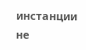инстанции не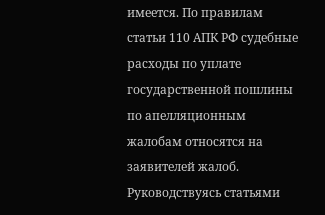имеется. По правилам статьи 110 АПК РФ судебные расходы по уплате государственной пошлины по апелляционным жалобам относятся на заявителей жалоб. Руководствуясь статьями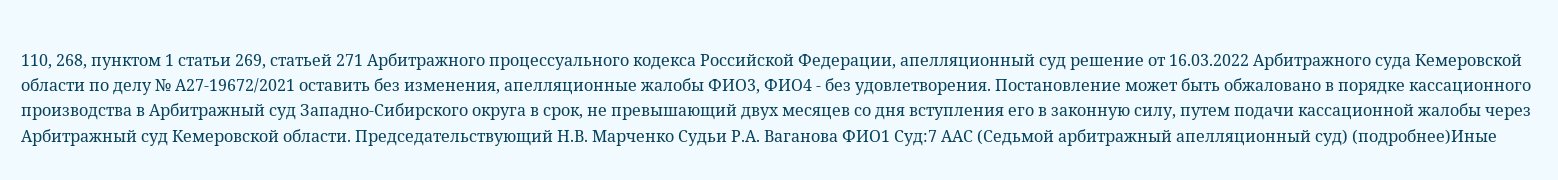110, 268, пунктом 1 статьи 269, статьей 271 Арбитражного процессуального кодекса Российской Федерации, апелляционный суд решение от 16.03.2022 Арбитражного суда Кемеровской области по делу № А27-19672/2021 оставить без изменения, апелляционные жалобы ФИО3, ФИО4 - без удовлетворения. Постановление может быть обжаловано в порядке кассационного производства в Арбитражный суд Западно-Сибирского округа в срок, не превышающий двух месяцев со дня вступления его в законную силу, путем подачи кассационной жалобы через Арбитражный суд Кемеровской области. Председательствующий Н.В. Марченко Судьи Р.А. Ваганова ФИО1 Суд:7 ААС (Седьмой арбитражный апелляционный суд) (подробнее)Иные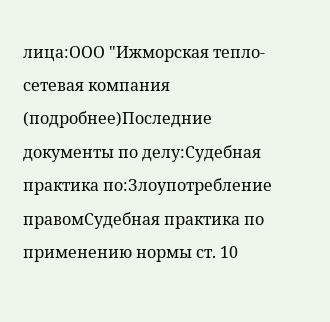лица:ООО "Ижморская тепло-сетевая компания (подробнее)Последние документы по делу:Судебная практика по:Злоупотребление правомСудебная практика по применению нормы ст. 10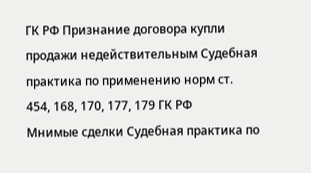ГК РФ Признание договора купли продажи недействительным Судебная практика по применению норм ст. 454, 168, 170, 177, 179 ГК РФ
Мнимые сделки Судебная практика по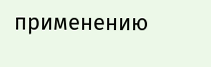применению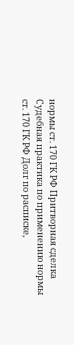нормы ст. 170 ГК РФ Притворная сделка Судебная практика по применению нормы ст. 170 ГК РФ Долг по расписке,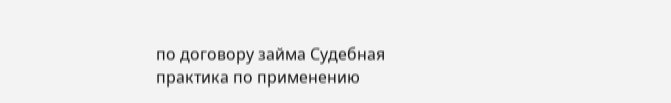по договору займа Судебная практика по применению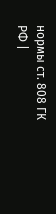нормы ст. 808 ГК РФ |